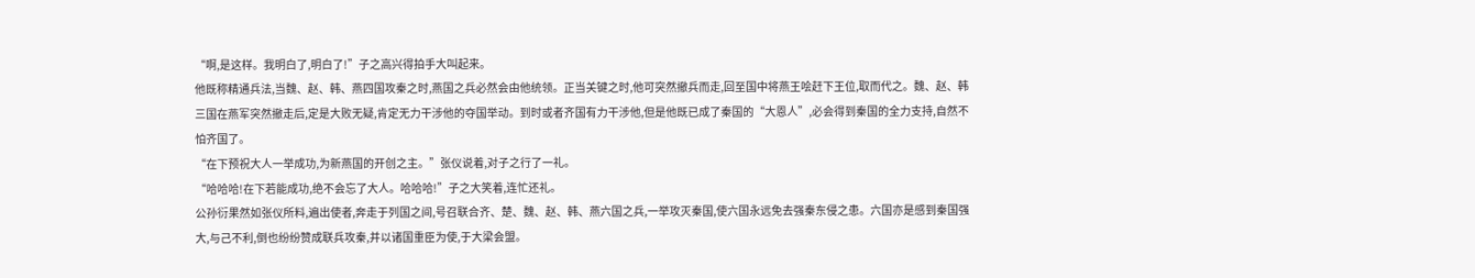“啊,是这样。我明白了,明白了!”子之高兴得拍手大叫起来。
他既称精通兵法,当魏、赵、韩、燕四国攻秦之时,燕国之兵必然会由他统领。正当关键之时,他可突然撤兵而走,回至国中将燕王哙赶下王位,取而代之。魏、赵、韩三国在燕军突然撤走后,定是大败无疑,肯定无力干涉他的夺国举动。到时或者齐国有力干涉他,但是他既已成了秦国的“大恩人”,必会得到秦国的全力支持,自然不怕齐国了。
“在下预祝大人一举成功,为新燕国的开创之主。”张仪说着,对子之行了一礼。
“哈哈哈!在下若能成功,绝不会忘了大人。哈哈哈!”子之大笑着,连忙还礼。
公孙衍果然如张仪所料,遍出使者,奔走于列国之间,号召联合齐、楚、魏、赵、韩、燕六国之兵,一举攻灭秦国,使六国永远免去强秦东侵之患。六国亦是感到秦国强大,与己不利,倒也纷纷赞成联兵攻秦,并以诸国重臣为使,于大梁会盟。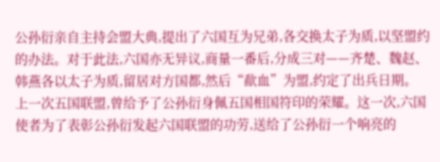公孙衍亲自主持会盟大典,提出了六国互为兄弟,各交换太子为质,以坚盟约的办法。对于此法,六国亦无异议,商量一番后,分成三对——齐楚、魏赵、韩燕各以太子为质,留居对方国都,然后“歃血”为盟,约定了出兵日期。
上一次五国联盟,曾给予了公孙衍身佩五国相国符印的荣耀。这一次,六国使者为了表彰公孙衍发起六国联盟的功劳,送给了公孙衍一个响亮的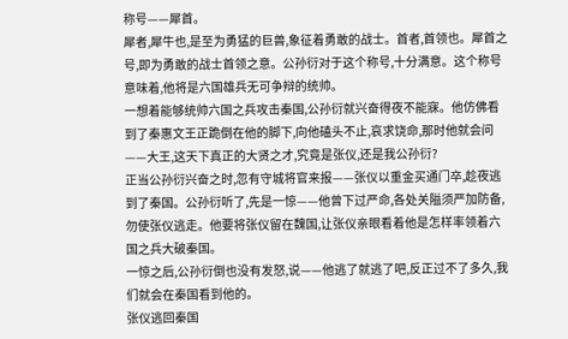称号——犀首。
犀者,犀牛也,是至为勇猛的巨兽,象征着勇敢的战士。首者,首领也。犀首之号,即为勇敢的战士首领之意。公孙衍对于这个称号,十分满意。这个称号意味着,他将是六国雄兵无可争辩的统帅。
一想着能够统帅六国之兵攻击秦国,公孙衍就兴奋得夜不能寐。他仿佛看到了秦惠文王正跪倒在他的脚下,向他磕头不止,哀求饶命,那时他就会问——大王,这天下真正的大贤之才,究竟是张仪,还是我公孙衍?
正当公孙衍兴奋之时,忽有守城将官来报——张仪以重金买通门卒,趁夜逃到了秦国。公孙衍听了,先是一惊——他曾下过严命,各处关隘须严加防备,勿使张仪逃走。他要将张仪留在魏国,让张仪亲眼看着他是怎样率领着六国之兵大破秦国。
一惊之后,公孙衍倒也没有发怒,说——他逃了就逃了吧,反正过不了多久,我们就会在秦国看到他的。
张仪逃回秦国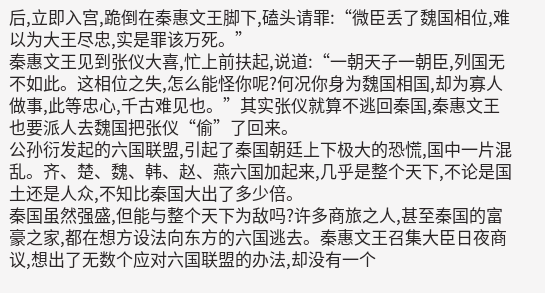后,立即入宫,跪倒在秦惠文王脚下,磕头请罪:“微臣丢了魏国相位,难以为大王尽忠,实是罪该万死。”
秦惠文王见到张仪大喜,忙上前扶起,说道:“一朝天子一朝臣,列国无不如此。这相位之失,怎么能怪你呢?何况你身为魏国相国,却为寡人做事,此等忠心,千古难见也。”其实张仪就算不逃回秦国,秦惠文王也要派人去魏国把张仪“偷”了回来。
公孙衍发起的六国联盟,引起了秦国朝廷上下极大的恐慌,国中一片混乱。齐、楚、魏、韩、赵、燕六国加起来,几乎是整个天下,不论是国土还是人众,不知比秦国大出了多少倍。
秦国虽然强盛,但能与整个天下为敌吗?许多商旅之人,甚至秦国的富豪之家,都在想方设法向东方的六国逃去。秦惠文王召集大臣日夜商议,想出了无数个应对六国联盟的办法,却没有一个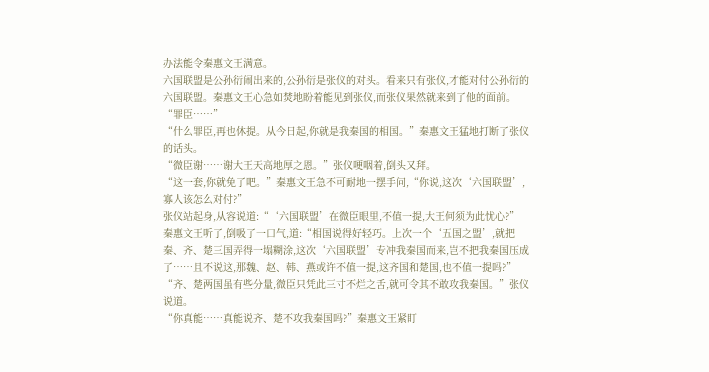办法能令秦惠文王满意。
六国联盟是公孙衍闹出来的,公孙衍是张仪的对头。看来只有张仪,才能对付公孙衍的六国联盟。秦惠文王心急如焚地盼着能见到张仪,而张仪果然就来到了他的面前。
“罪臣……”
“什么罪臣,再也休提。从今日起,你就是我秦国的相国。”秦惠文王猛地打断了张仪的话头。
“微臣谢……谢大王天高地厚之恩。”张仪哽咽着,倒头又拜。
“这一套,你就免了吧。”秦惠文王急不可耐地一摆手问,“你说,这次‘六国联盟’,寡人该怎么对付?”
张仪站起身,从容说道:“‘六国联盟’在微臣眼里,不值一提,大王何须为此忧心?”
秦惠文王听了,倒吸了一口气,道:“相国说得好轻巧。上次一个‘五国之盟’,就把秦、齐、楚三国弄得一塌糊涂,这次‘六国联盟’专冲我秦国而来,岂不把我秦国压成了……且不说这,那魏、赵、韩、燕或许不值一提,这齐国和楚国,也不值一提吗?”
“齐、楚两国虽有些分量,微臣只凭此三寸不烂之舌,就可令其不敢攻我秦国。”张仪说道。
“你真能……真能说齐、楚不攻我秦国吗?”秦惠文王紧盯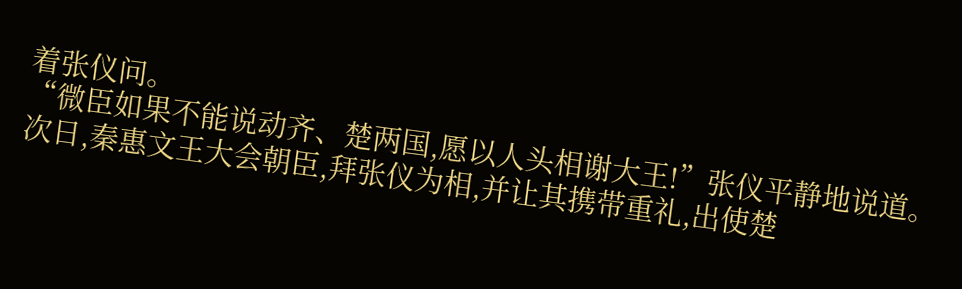着张仪问。
“微臣如果不能说动齐、楚两国,愿以人头相谢大王!”张仪平静地说道。
次日,秦惠文王大会朝臣,拜张仪为相,并让其携带重礼,出使楚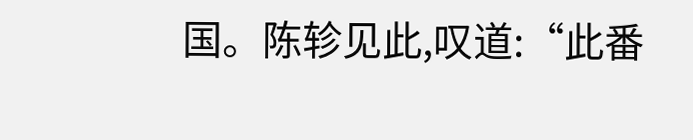国。陈轸见此,叹道:“此番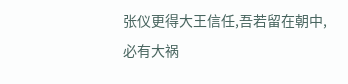张仪更得大王信任,吾若留在朝中,必有大祸